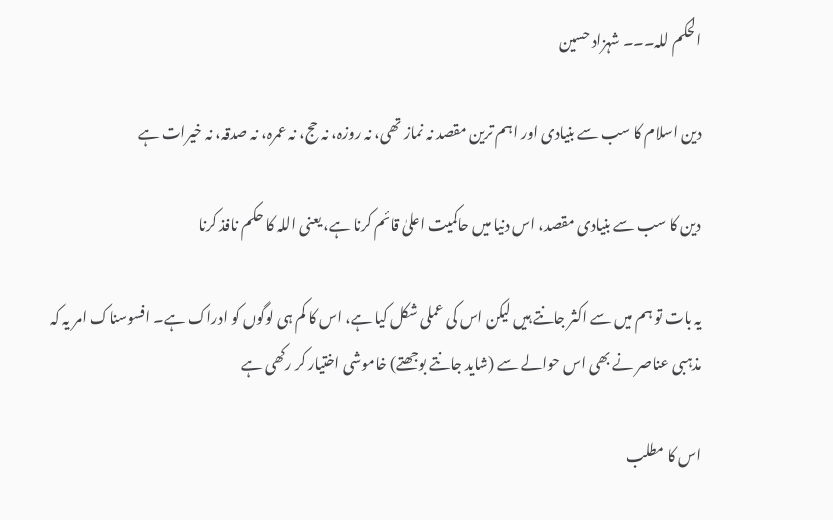الحکم للہ۔۔۔ شہزاد حسین

دین اسلام کا سب سے بنیادی اور اہم ترین مقصد نہ نماز تھی، نہ روزہ، نہ حج، نہ عمرہ، نہ صدقہ، نہ خیرات ہے

دین کا سب سے بنیادی مقصد، اس دنیا میں حاکمیت اعلیٰ قائم کرنا ہے، یعنی اللہ کا حکم نافذ کرنا

یہ بات تو ہم میں سے اکثر جانتے ہیں لیکن اس کی عملی شکل کیا ہے، اس کا کم ہی لوگوں کو ادراک ہے۔ افسوسناک امر یہ کہ مذہبی عناصر نے بھی اس حوالے سے (شاید جانتے بوجھتے) خاموشی اختیار کر رکھی ہے

اس کا مطلب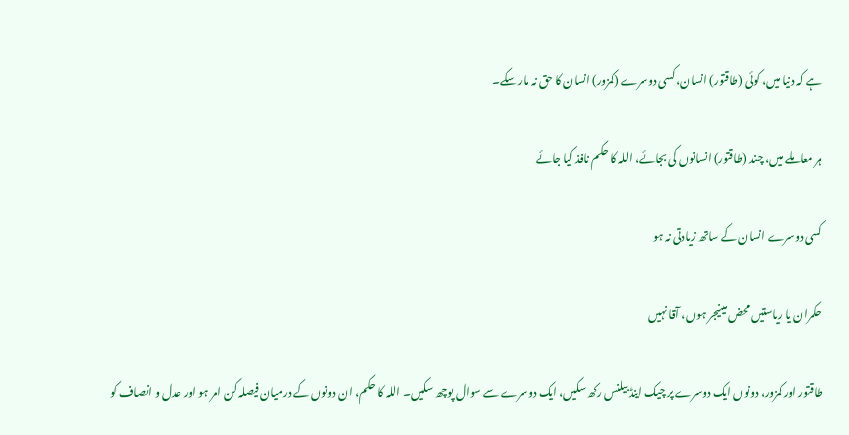ہے کہ دنیا میں، کوئی (طاقتور) انسان، کسی دوسرے (کمزور) انسان کا حق نہ مار سکے۔

ہر معاملے میں، چند (طاقتور) انسانوں کی بجائے، اللہ کا حکم نافذ کیا جائے

کسی دوسرے انسان کے ساتھ زیادتی نہ ہو

حکمران یا ریاستیں محض مینیجر ہوں، آقا نہیں

طاقتور اور کمزور، دونوں ایک دوسرے پر چیک اینڈ بیلنس رکھ سکیں، ایک دوسرے سے سوال پوچھ سکیں۔ اللہ کا حکم، ان دونوں کے درمیان فیصلہ کن امر ہو اور عدل و انصاف کو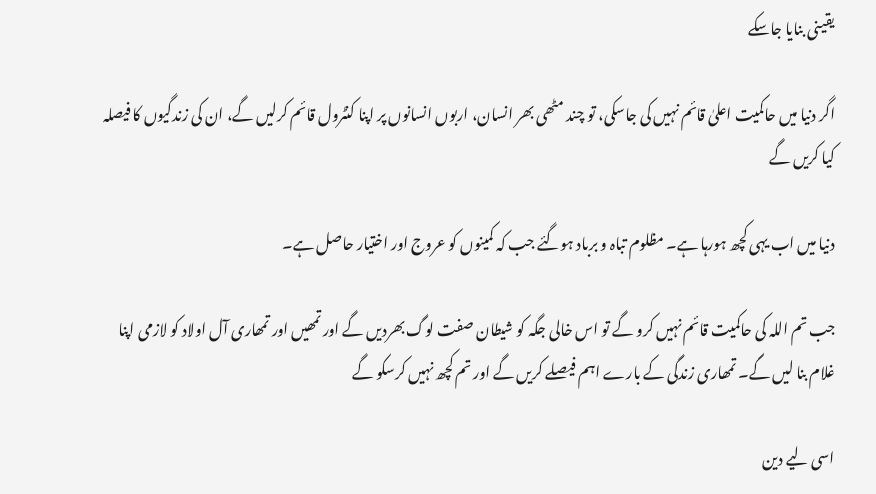یقینی بنایا جاسکے

اگر دنیا میں حاکمیت اعلیٰ قائم نہیں کی جاسکی، تو چند مٹھی بھر انسان، اربوں انسانوں پر اپنا کنٹرول قائم کرلیں گے، ان کی زندگیوں کا فیصلہ کیا کریں گے

دنیا میں اب یہی کچھ ہورہا ہے۔ مظلوم تباہ و برباد ہوگئے جب کہ کمینوں کو عروج اور اختیار حاصل ہے۔

جب تم اللہ کی حاکمیت قائم نہیں کرو گے تو اس خالی جگہ کو شیطان صفت لوگ بھردیں گے اور تمھیں اور تمھاری آل اولاد کو لازمی اپنا غلام بنا لیں گے۔ تمھاری زندگی کے بارے اہم فیصلے کریں گے اور تم کچھ نہیں کرسکو گے

اسی لیے دین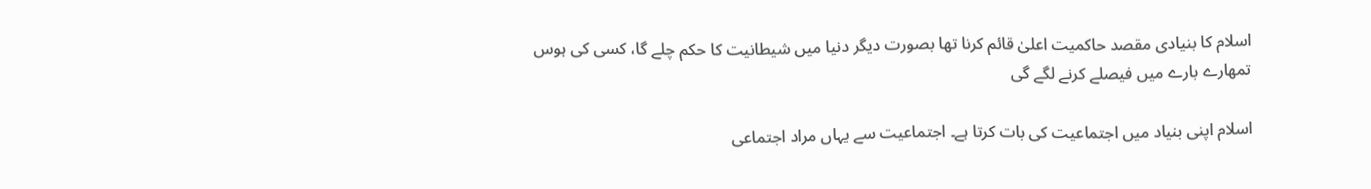اسلام کا بنیادی مقصد حاکمیت اعلیٰ قائم کرنا تھا بصورت دیگر دنیا میں شیطانیت کا حکم چلے گا، کسی کی ہوس تمھارے بارے میں فیصلے کرنے لگے گی

اسلام اپنی بنیاد میں اجتماعیت کی بات کرتا ہے۔ اجتماعیت سے یہاں مراد اجتماعی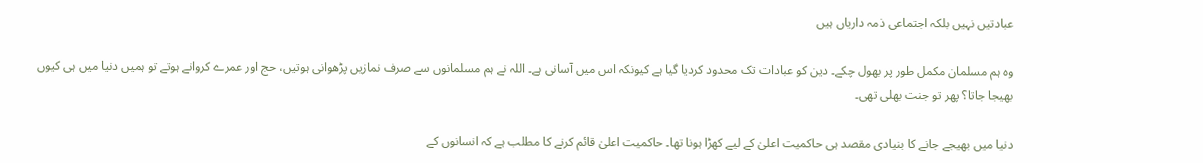عبادتیں نہیں بلکہ اجتماعی ذمہ داریاں ہیں

وہ ہم مسلمان مکمل طور پر بھول چکے۔ دین کو عبادات تک محدود کردیا گیا ہے کیونکہ اس میں آسانی ہے۔ اللہ نے ہم مسلمانوں سے صرف نمازیں پڑھوانی ہوتیں، حج اور عمرے کروانے ہوتے تو ہمیں دنیا میں ہی کیوں بھیجا جاتا؟ پھر تو جنت بھلی تھی۔

دنیا میں بھیجے جانے کا بنیادی مقصد ہی حاکمیت اعلیٰ کے لیے کھڑا ہونا تھا۔ حاکمیت اعلیٰ قائم کرنے کا مطلب ہے کہ انسانوں کے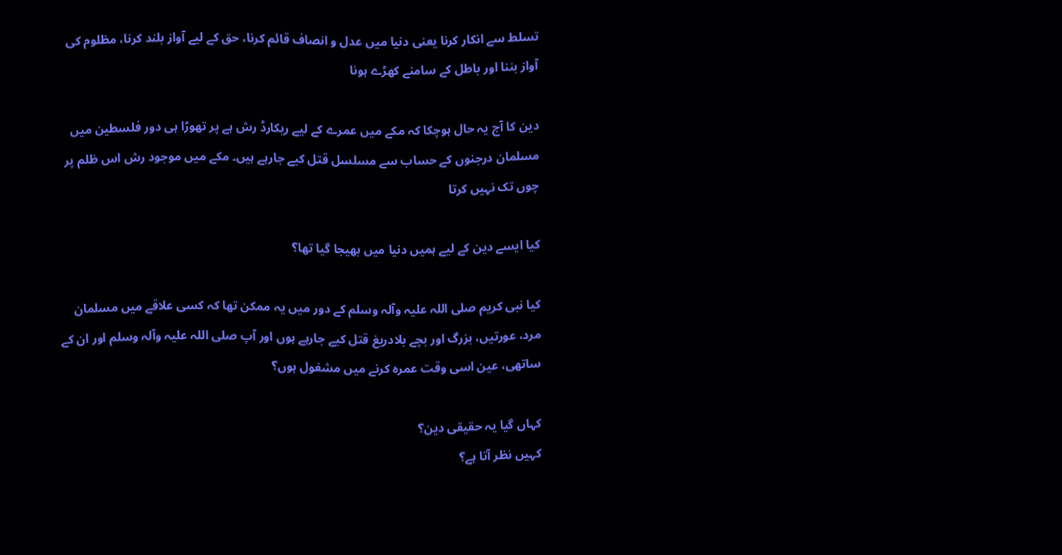تسلط سے انکار کرنا یعنی دنیا میں عدل و انصاف قائم کرنا، حق کے لیے آواز بلند کرنا، مظلوم کی آواز بننا اور باطل کے سامنے کھڑے ہونا

دین کا آج یہ حال ہوچکا کہ مکے میں عمرے کے لیے ریکارڈ رش ہے پر تھوڑا ہی دور فلسطین میں مسلمان درجنوں کے حساب سے مسلسل قتل کیے جارہے ہیں۔ مکے میں موجود رش اس ظلم پر چوں تک نہیں کرتا

کیا ایسے دین کے لیے ہمیں دنیا میں بھیجا گیا تھا؟

کیا نبی کریم صلی اللہ علیہ وآلہ وسلم کے دور میں یہ ممکن تھا کہ کسی علاقے میں مسلمان مرد، عورتیں، بزرگ اور بچے بلادریغ قتل کیے جارہے ہوں اور آپ صلی اللہ علیہ وآلہ وسلم اور ان کے ساتھی، عین اسی وقت عمرہ کرنے میں مشغول ہوں؟

کہاں گیا یہ حقیقی دین؟
کہیں نظر آتا ہے؟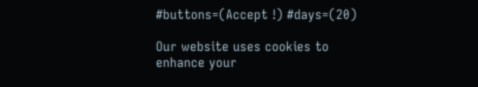#buttons=(Accept !) #days=(20)

Our website uses cookies to enhance your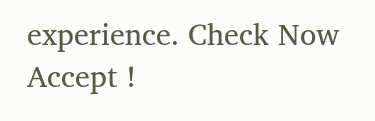experience. Check Now
Accept !